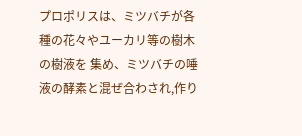プロポリスは、ミツバチが各種の花々やユーカリ等の樹木の樹液を 集め、ミツバチの唾液の酵素と混ぜ合わされ,作り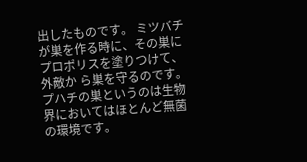出したものです。 ミツバチが巣を作る時に、その巣にプロポリスを塗りつけて、外敵か ら巣を守るのです。
プハチの巣というのは生物界においてはほとんど無菌の環境です。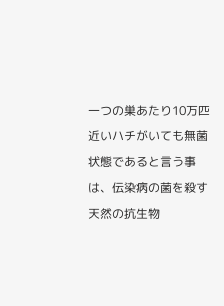一つの巣あたり10万匹近いハチがいても無菌状態であると言う事 は、伝染病の菌を殺す天然の抗生物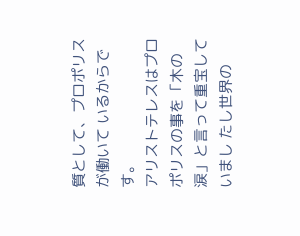質として、プロポリスが働いて いるからです。
アリストテレスはプロポリスの事を「木の涙」と言って重宝していまし たし世界の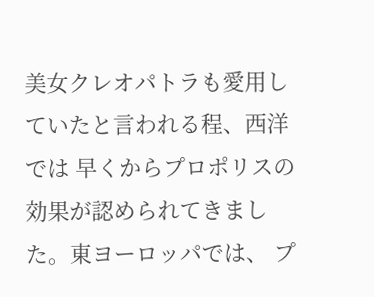美女クレオパトラも愛用していたと言われる程、西洋では 早くからプロポリスの効果が認められてきました。東ヨーロッパでは、 プ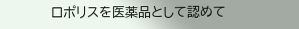ロポリスを医薬品として認めて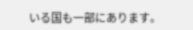いる国も一部にあります。